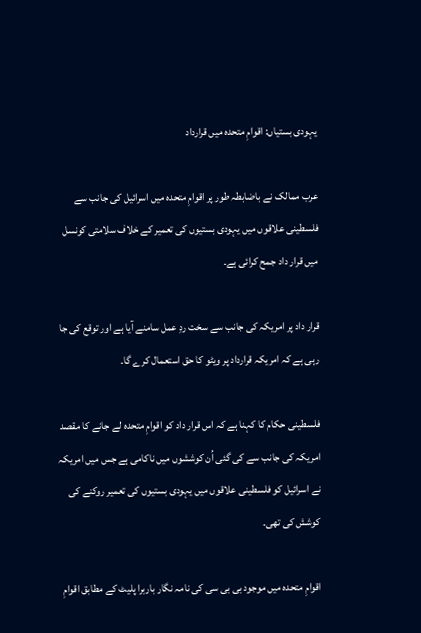یہودی بستیاں: اقوامِ متحدہ میں قرارداد

عرب ممالک نے باضابطہ طور پر اقوامِ متحدہ میں اسرائیل کی جانب سے فلسطینی علاقوں میں یہودی بستیوں کی تعمیر کے خلاف سلامتی کونسل میں قرار داد جمح کرائی ہے۔

قرار داد پر امریکہ کی جانب سے سخت ردِ عمل سامنے آیا ہے اور توقع کی جا رہی ہے کہ امریکہ قرارداد پر ویٹو کا حق استعمال کرے گا۔

فلسطینی حکام کا کہنا ہے کہ اس قرار داد کو اقوامِ متحدہ لے جانے کا مقصد امریکہ کی جانب سے کی گئی اُن کوششوں میں ناکامی ہے جس میں امریکہ نے اسرائیل کو فلسطینی علاقوں میں یہودی بستیوں کی تعمیر روکنے کی کوشش کی تھی۔

اقوامِ متحدہ میں موجود بی بی سی کی نامہ نگار باربرا پلیٹ کے مطابق اقوامِ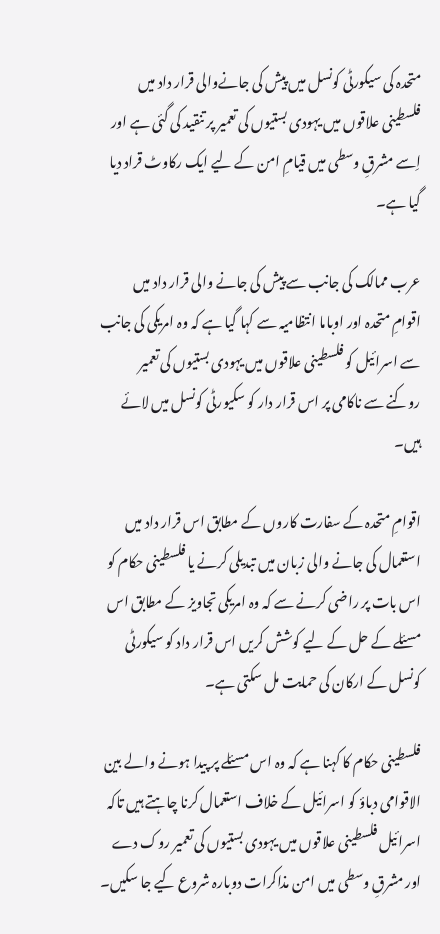متحدہ کی سیکورٹی کونسل میں پیش کی جانےوالی قرار داد میں فلسطینی علاقوں میں یہودی بستیوں کی تعمیر پر تنقید کی گئی ہے اور اِسے مشرقِ وسطی میں قیامِ امن کے لیے ایک رکاوٹ قراد دیا گیا ہے۔

عرب ممالک کی جانب سے پیش کی جانے والی قرار داد میں اقوامِ متحدہ اور اوباما انتظامیہ سے کہا گیا ہے کہ وہ امریکی کی جانب سے اسرائیل کو فلسطینی علاقوں میں یہودی بستیوں کی تعمیر روکنے سے ناکامی پر اس قرار دار کو سکیورٹی کونسل میں لائے ہیں۔

اقوامِ متحدہ کے سفارت کاروں کے مطابق اس قرار داد میں استعمال کی جانے والی زبان میں تبدیلی کرنے یا فلسطینی حکام کو اس بات پر راضی کرنے سے کہ وہ امریکی تجاویز کے مطابق اس مسئلے کے حل کے لیے کوشش کریں اس قرار داد کو سیکورٹی کونسل کے ارکان کی حمایت مل سکتی ہے۔

فلسطینی حکام کا کہنا ہے کہ وہ اس مسئلے پر پیدا ہونے والے بین الاقوامی دباؤ کو اسرائیل کے خلاف استعمال کرنا چاہتے ہیں تاکہ اسرائیل فلسطینی علاقوں میں یہودی بستیوں کی تعمیر روک دے اور مشرقِ وسطی میں امن مذاکرات دوبارہ شروع کیے جا سکیں۔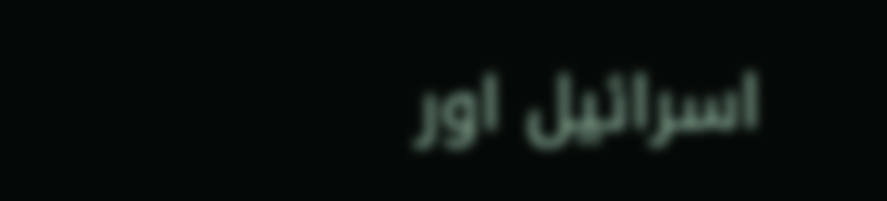اسرائیل اور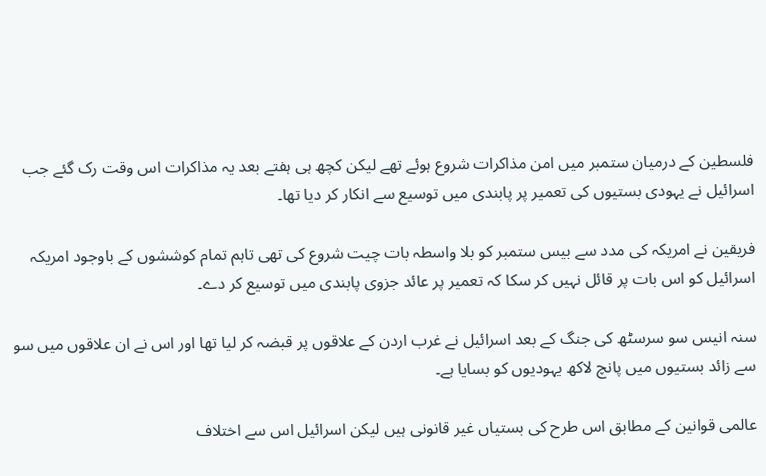فلسطین کے درمیان ستمبر میں امن مذاکرات شروع ہوئے تھے لیکن کچھ ہی ہفتے بعد یہ مذاکرات اس وقت رک گئے جب اسرائیل نے یہودی بستیوں کی تعمیر پر پابندی میں توسیع سے انکار کر دیا تھا۔

فریقین نے امریکہ کی مدد سے بیس ستمبر کو بلا واسطہ بات چیت شروع کی تھی تاہم تمام کوششوں کے باوجود امریکہ اسرائیل کو اس بات پر قائل نہیں کر سکا کہ تعمیر پر عائد جزوی پابندی میں توسیع کر دے۔

سنہ انیس سو سرسٹھ کی جنگ کے بعد اسرائیل نے غرب اردن کے علاقوں پر قبضہ کر لیا تھا اور اس نے ان علاقوں میں سو سے زائد بستیوں میں پانچ لاکھ یہودیوں کو بسایا ہے۔

عالمی قوانین کے مطابق اس طرح کی بستیاں غیر قانونی ہیں لیکن اسرائیل اس سے اختلاف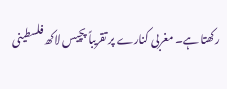رکھتا ہے۔ مغربی کنارے پر تقریباً پچیس لاکھ فلسطینی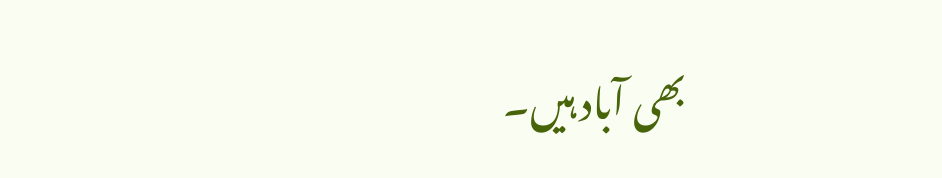بھی آباد ہیں۔